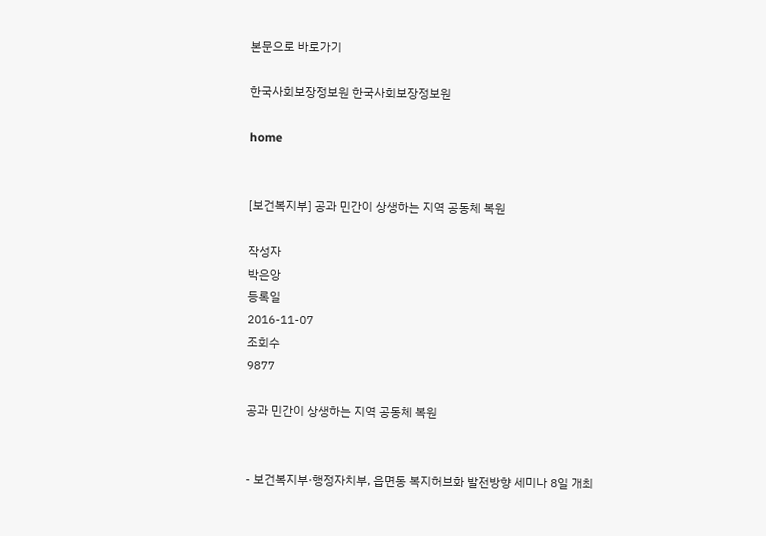본문으로 바로가기

한국사회보장정보원 한국사회보장정보원

home


[보건복지부] 공과 민간이 상생하는 지역 공동체 복원

작성자
박은앙
등록일
2016-11-07
조회수
9877

공과 민간이 상생하는 지역 공동체 복원


- 보건복지부·행정자치부, 읍면동 복지허브화 발전방향 세미나 8일 개최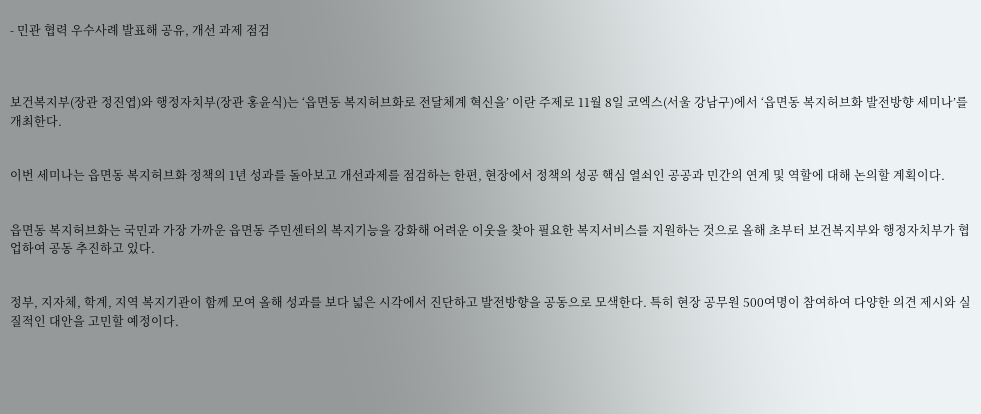- 민관 협력 우수사례 발표해 공유, 개선 과제 점검



보건복지부(장관 정진엽)와 행정자치부(장관 홍윤식)는 ‘읍면동 복지허브화로 전달체계 혁신을’ 이란 주제로 11월 8일 코엑스(서울 강남구)에서 ‘읍면동 복지허브화 발전방향 세미나’를 개최한다.


이번 세미나는 읍면동 복지허브화 정책의 1년 성과를 돌아보고 개선과제를 점검하는 한편, 현장에서 정책의 성공 핵심 열쇠인 공공과 민간의 연계 및 역할에 대해 논의할 계획이다.


읍면동 복지허브화는 국민과 가장 가까운 읍면동 주민센터의 복지기능을 강화해 어려운 이웃을 찾아 필요한 복지서비스를 지원하는 것으로 올해 초부터 보건복지부와 행정자치부가 협업하여 공동 추진하고 있다.


정부, 지자체, 학계, 지역 복지기관이 함께 모여 올해 성과를 보다 넓은 시각에서 진단하고 발전방향을 공동으로 모색한다. 특히 현장 공무원 500여명이 참여하여 다양한 의견 제시와 실질적인 대안을 고민할 예정이다.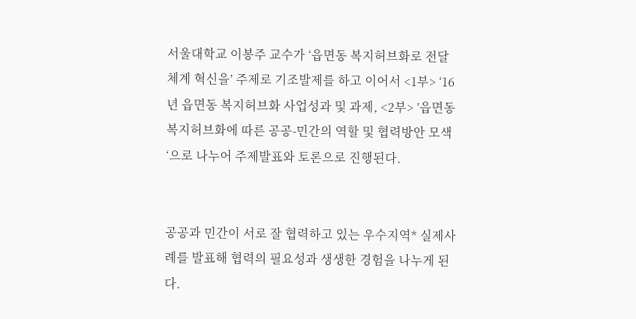서울대학교 이봉주 교수가 ‘읍면동 복지허브화로 전달체계 혁신을’ 주제로 기조발제를 하고 이어서 <1부> ‘16년 읍면동 복지허브화 사업성과 및 과제, <2부> ’읍면동 복지허브화에 따른 공공-민간의 역할 및 협력방안 모색‘으로 나누어 주제발표와 토론으로 진행된다.


공공과 민간이 서로 잘 협력하고 있는 우수지역* 실제사례를 발표해 협력의 필요성과 생생한 경험을 나누게 된다.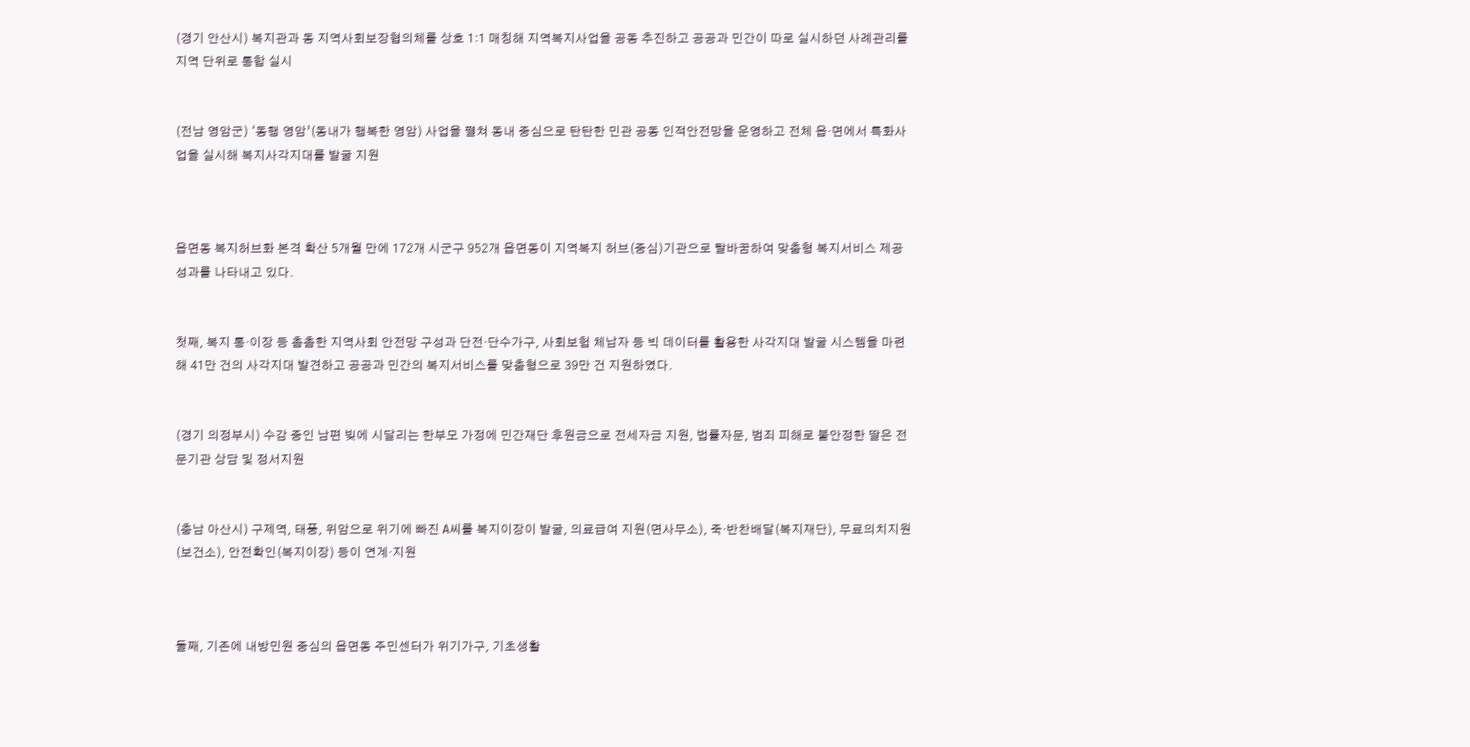(경기 안산시) 복지관과 동 지역사회보장협의체를 상호 1:1 매칭해 지역복지사업을 공동 추진하고 공공과 민간이 따로 실시하던 사례관리를 지역 단위로 통합 실시


(전남 영암군) ‘동행 영암’(동내가 행복한 영암) 사업을 펼쳐 동내 중심으로 탄탄한 민관 공동 인적안전망을 운영하고 전체 읍·면에서 특화사업을 실시해 복지사각지대를 발굴 지원



읍면동 복지허브화 본격 확산 5개월 만에 172개 시군구 952개 읍면동이 지역복지 허브(중심)기관으로 탈바꿈하여 맞춤형 복지서비스 제공 성과를 나타내고 있다.


첫째, 복지 통·이장 등 촘촘한 지역사회 안전망 구성과 단전·단수가구, 사회보험 체납자 등 빅 데이터를 활용한 사각지대 발굴 시스템을 마련해 41만 건의 사각지대 발견하고 공공과 민간의 복지서비스를 맞춤형으로 39만 건 지원하였다.


(경기 의정부시) 수감 중인 남편 빚에 시달리는 한부모 가정에 민간재단 후원금으로 전세자금 지원, 법률자문, 범죄 피해로 불안정한 딸은 전문기관 상담 및 정서지원


(충남 아산시) 구제역, 태풍, 위암으로 위기에 빠진 A씨를 복지이장이 발굴, 의료급여 지원(면사무소), 죽·반찬배달(복지재단), 무료의치지원(보건소), 안전확인(복지이장) 등이 연계·지원



둘째, 기존에 내방민원 중심의 읍면동 주민센터가 위기가구, 기초생활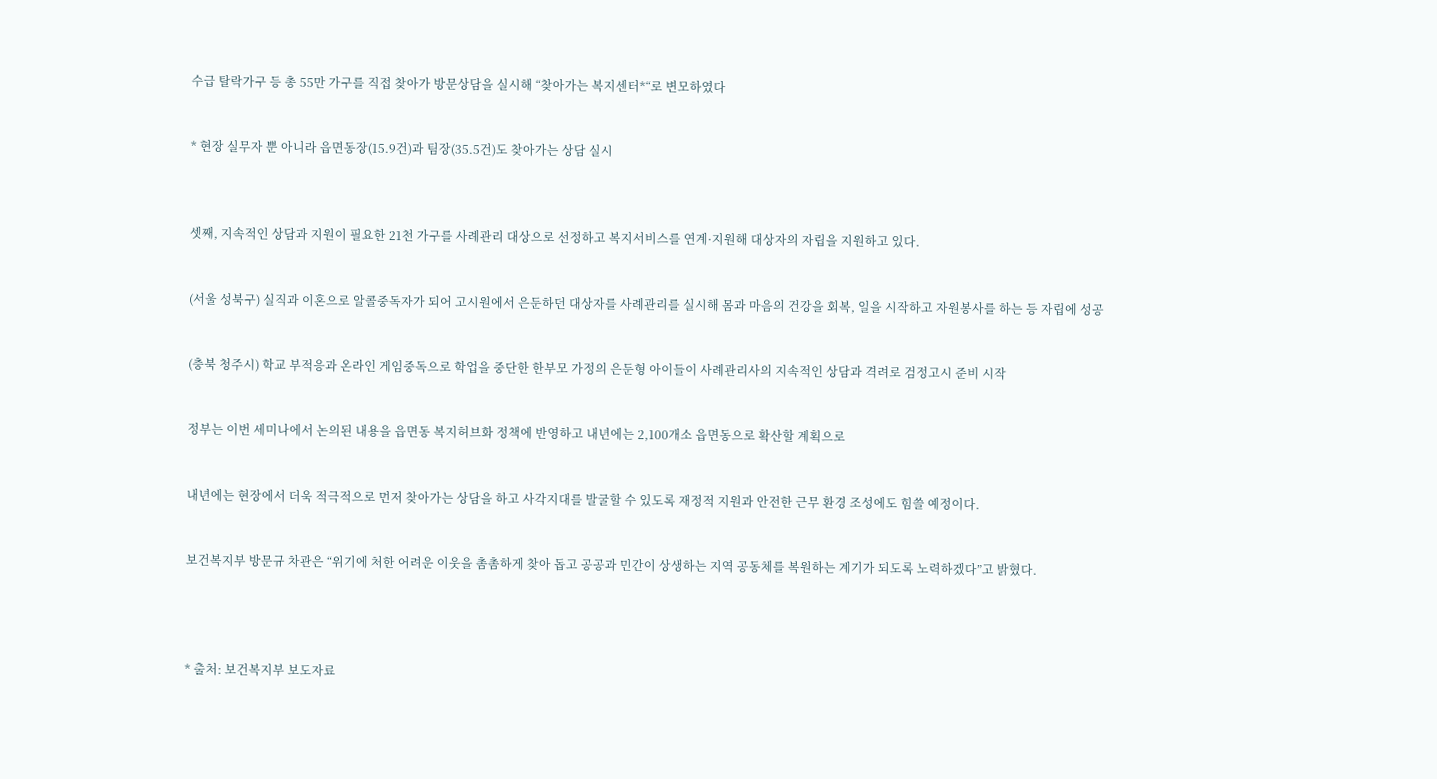수급 탈락가구 등 총 55만 가구를 직접 찾아가 방문상담을 실시해 “찾아가는 복지센터*“로 변모하였다


* 현장 실무자 뿐 아니라 읍면동장(15.9건)과 팀장(35.5건)도 찾아가는 상담 실시



셋째, 지속적인 상담과 지원이 필요한 21천 가구를 사례관리 대상으로 선정하고 복지서비스를 연계·지원해 대상자의 자립을 지원하고 있다.


(서울 성북구) 실직과 이혼으로 알콜중독자가 되어 고시원에서 은둔하던 대상자를 사례관리를 실시해 몸과 마음의 건강을 회복, 일을 시작하고 자원봉사를 하는 등 자립에 성공


(충북 청주시) 학교 부적응과 온라인 게임중독으로 학업을 중단한 한부모 가정의 은둔형 아이들이 사례관리사의 지속적인 상담과 격려로 검정고시 준비 시작


정부는 이번 세미나에서 논의된 내용을 읍면동 복지허브화 정책에 반영하고 내년에는 2,100개소 읍면동으로 확산할 계획으로


내년에는 현장에서 더욱 적극적으로 먼저 찾아가는 상담을 하고 사각지대를 발굴할 수 있도록 재정적 지원과 안전한 근무 환경 조성에도 힘쓸 예정이다.


보건복지부 방문규 차관은 “위기에 처한 어려운 이웃을 촘촘하게 찾아 돕고 공공과 민간이 상생하는 지역 공동체를 복원하는 계기가 되도록 노력하겠다”고 밝혔다.




* 출처: 보건복지부 보도자료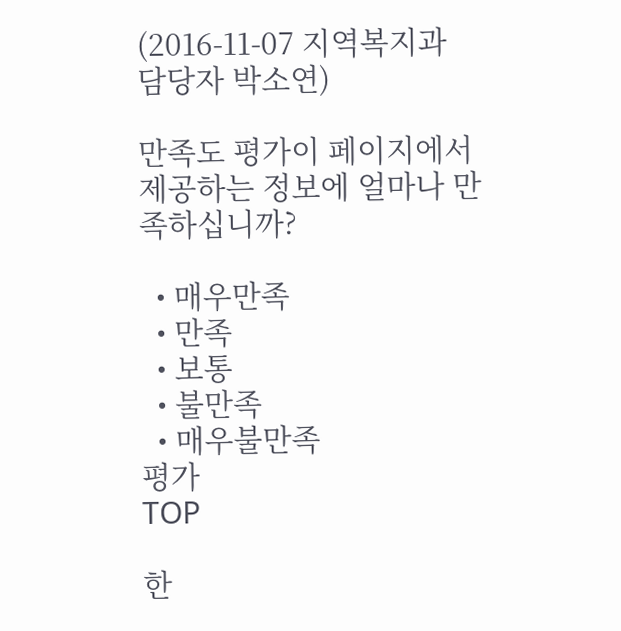(2016-11-07 지역복지과 담당자 박소연)

만족도 평가이 페이지에서 제공하는 정보에 얼마나 만족하십니까?

  • 매우만족
  • 만족
  • 보통
  • 불만족
  • 매우불만족
평가
TOP

한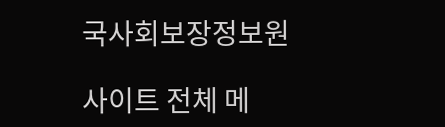국사회보장정보원

사이트 전체 메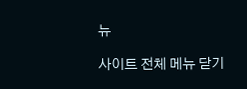뉴

사이트 전체 메뉴 닫기